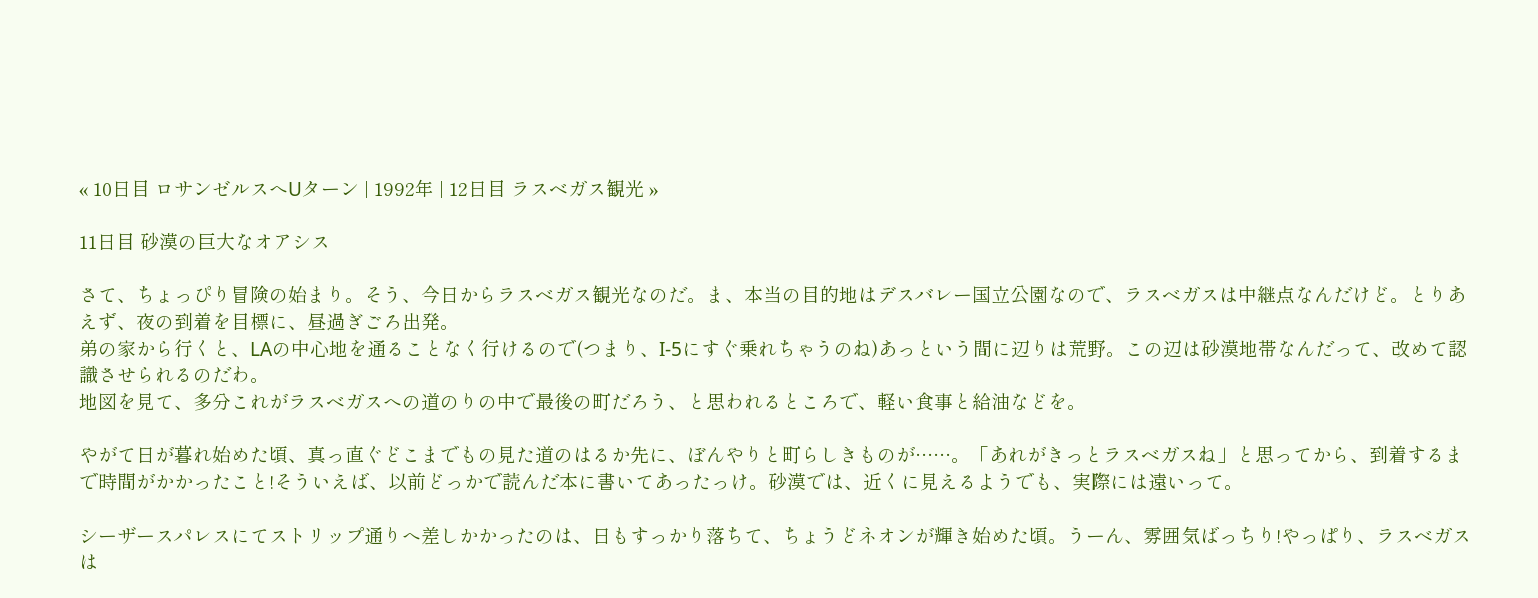« 10日目 ロサンゼルスへUターン | 1992年 | 12日目 ラスベガス観光 »

11日目 砂漠の巨大なオアシス

さて、ちょっぴり冒険の始まり。そう、今日からラスベガス観光なのだ。ま、本当の目的地はデスバレー国立公園なので、ラスベガスは中継点なんだけど。とりあえず、夜の到着を目標に、昼過ぎごろ出発。
弟の家から行くと、LAの中心地を通ることなく行けるので(つまり、I-5にすぐ乗れちゃうのね)あっという間に辺りは荒野。この辺は砂漠地帯なんだって、改めて認識させられるのだわ。
地図を見て、多分これがラスベガスへの道のりの中で最後の町だろう、と思われるところで、軽い食事と給油などを。

やがて日が暮れ始めた頃、真っ直ぐどこまでもの見た道のはるか先に、ぼんやりと町らしきものが……。「あれがきっとラスベガスね」と思ってから、到着するまで時間がかかったこと!そういえば、以前どっかで読んだ本に書いてあったっけ。砂漠では、近くに見えるようでも、実際には遠いって。

シーザースパレスにてストリップ通りへ差しかかったのは、日もすっかり落ちて、ちょうどネオンが輝き始めた頃。うーん、雰囲気ばっちり!やっぱり、ラスベガスは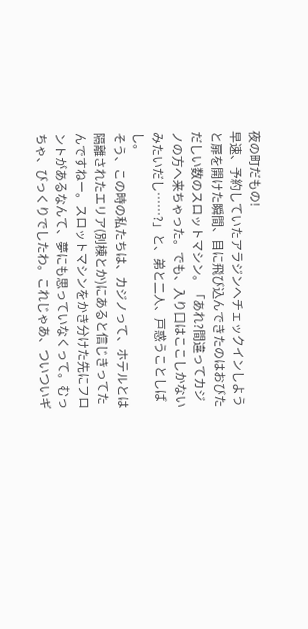夜の町だもの!
早速、予約していたアラジンへチェックインしようと扉を開けた瞬間、目に飛び込んできたのはおびただしい数のスロットマシン。「あれ?間違ってカジノの方へ来ちゃった。でも、入り口はここしかないみたいだし……?」と、弟と二人、戸惑うことしばし。
そう、この時の私たちは、カジノって、ホテルとは隔離されたエリア(別棟とか)にあると信じきってたんですねー。スロットマシンをかき分けた先にフロントがあるなんて、夢にも思っていなくって。むっちゃ、びっくりでしたわ。これじゃあ、ついついギ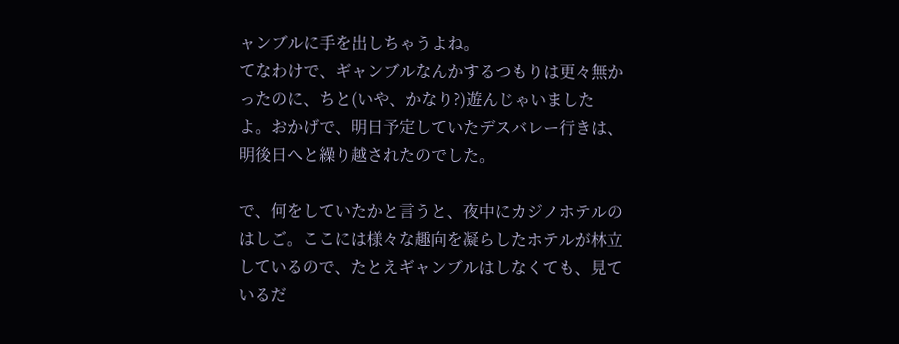ャンブルに手を出しちゃうよね。
てなわけで、ギャンブルなんかするつもりは更々無かったのに、ちと(いや、かなり?)遊んじゃいましたよ。おかげで、明日予定していたデスバレー行きは、明後日へと繰り越されたのでした。

で、何をしていたかと言うと、夜中にカジノホテルのはしご。ここには様々な趣向を凝らしたホテルが林立しているので、たとえギャンブルはしなくても、見ているだ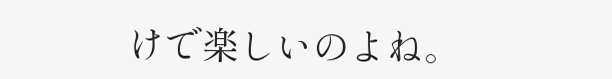けで楽しいのよね。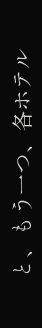と、もう一つ、各ホテル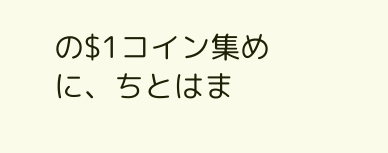の$1コイン集めに、ちとはま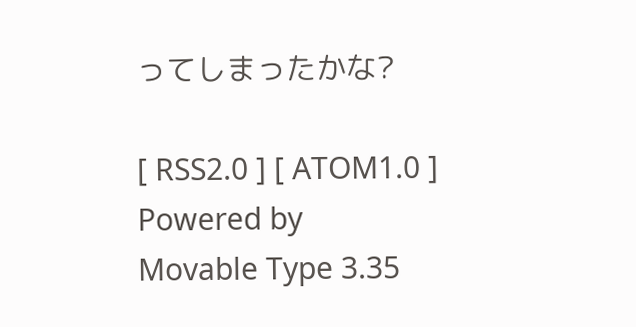ってしまったかな?

[ RSS2.0 ] [ ATOM1.0 ]
Powered by
Movable Type 3.35